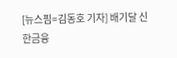[뉴스핌=김동호 기자] 배기달 신한금융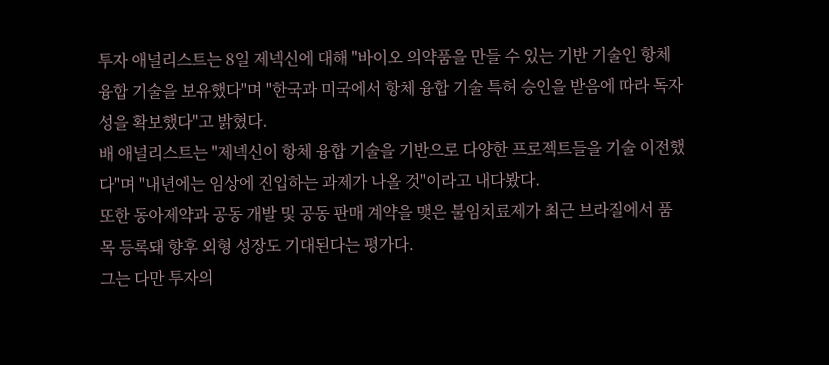투자 애널리스트는 8일 제넥신에 대해 "바이오 의약품을 만들 수 있는 기반 기술인 항체 융합 기술을 보유했다"며 "한국과 미국에서 항체 융합 기술 특허 승인을 받음에 따라 독자성을 확보했다"고 밝혔다.
배 애널리스트는 "제넥신이 항체 융합 기술을 기반으로 다양한 프로젝트들을 기술 이전했다"며 "내년에는 임상에 진입하는 과제가 나올 것"이라고 내다봤다.
또한 동아제약과 공동 개발 및 공동 판매 계약을 맺은 불임치료제가 최근 브라질에서 품목 등록돼 향후 외형 성장도 기대된다는 평가다.
그는 다만 투자의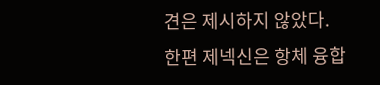견은 제시하지 않았다.
한편 제넥신은 항체 융합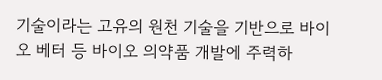기술이라는 고유의 원천 기술을 기반으로 바이오 베터 등 바이오 의약품 개발에 주력하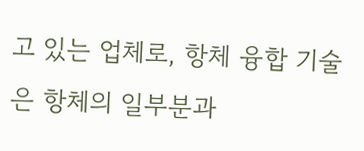고 있는 업체로, 항체 융합 기술은 항체의 일부분과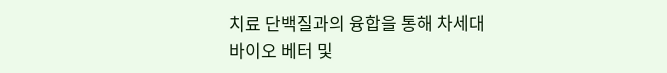치료 단백질과의 융합을 통해 차세대 바이오 베터 및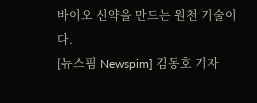바이오 신약을 만드는 원천 기술이다.
[뉴스핌 Newspim] 김동호 기자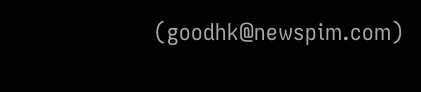(goodhk@newspim.com)